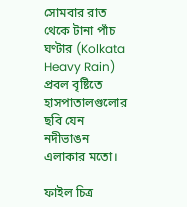সোমবার রাত থেকে টানা পাঁচ ঘণ্টার (Kolkata Heavy Rain) প্রবল বৃষ্টিতে হাসপাতালগুলোর ছবি যেন নদীভাঙন এলাকার মতো।

ফাইল চিত্র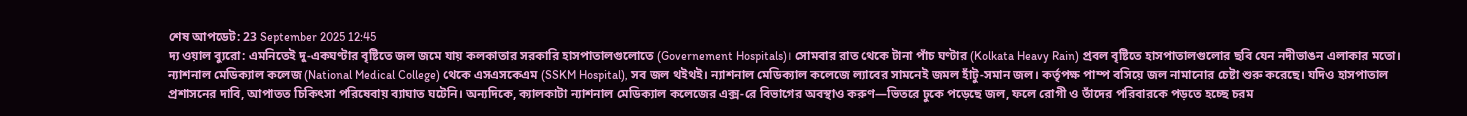শেষ আপডেট: 23 September 2025 12:45
দ্য ওয়াল ব্যুরো: এমনিতেই দু-একঘণ্টার বৃষ্টিতে জল জমে যায় কলকাতার সরকারি হাসপাতালগুলোতে (Governement Hospitals)। সোমবার রাত থেকে টানা পাঁচ ঘণ্টার (Kolkata Heavy Rain) প্রবল বৃষ্টিতে হাসপাতালগুলোর ছবি যেন নদীভাঙন এলাকার মতো।
ন্যাশনাল মেডিক্যাল কলেজ (National Medical College) থেকে এসএসকেএম (SSKM Hospital), সব জল থইথই। ন্যাশনাল মেডিক্যাল কলেজে ল্যাবের সামনেই জমল হাঁটু-সমান জল। কর্তৃপক্ষ পাম্প বসিয়ে জল নামানোর চেষ্টা শুরু করেছে। যদিও হাসপাতাল প্রশাসনের দাবি, আপাতত চিকিৎসা পরিষেবায় ব্যাঘাত ঘটেনি। অন্যদিকে, ক্যালকাটা ন্যাশনাল মেডিক্যাল কলেজের এক্স-রে বিভাগের অবস্থাও করুণ—ভিতরে ঢুকে পড়েছে জল, ফলে রোগী ও তাঁদের পরিবারকে পড়তে হচ্ছে চরম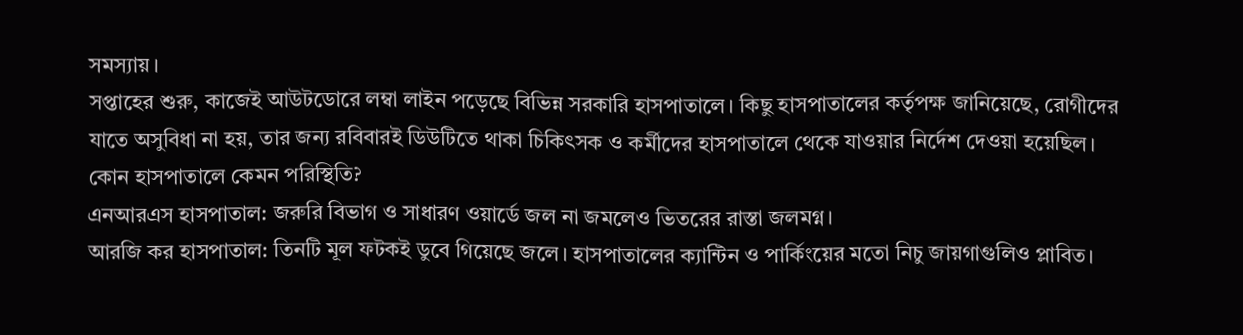সমস্যায়।
সপ্তাহের শুরু, কাজেই আউটডোরে লম্বা লাইন পড়েছে বিভিন্ন সরকারি হাসপাতালে। কিছু হাসপাতালের কর্তৃপক্ষ জানিয়েছে, রোগীদের যাতে অসুবিধা না হয়, তার জন্য রবিবারই ডিউটিতে থাকা চিকিৎসক ও কর্মীদের হাসপাতালে থেকে যাওয়ার নির্দেশ দেওয়া হয়েছিল।
কোন হাসপাতালে কেমন পরিস্থিতি?
এনআরএস হাসপাতাল: জরুরি বিভাগ ও সাধারণ ওয়ার্ডে জল না জমলেও ভিতরের রাস্তা জলমগ্ন।
আরজি কর হাসপাতাল: তিনটি মূল ফটকই ডুবে গিয়েছে জলে। হাসপাতালের ক্যান্টিন ও পার্কিংয়ের মতো নিচু জায়গাগুলিও প্লাবিত।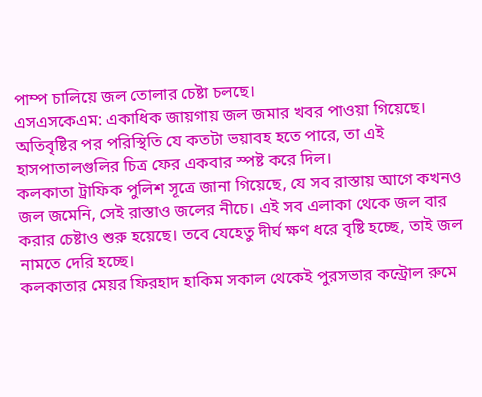পাম্প চালিয়ে জল তোলার চেষ্টা চলছে।
এসএসকেএম: একাধিক জায়গায় জল জমার খবর পাওয়া গিয়েছে।
অতিবৃষ্টির পর পরিস্থিতি যে কতটা ভয়াবহ হতে পারে, তা এই হাসপাতালগুলির চিত্র ফের একবার স্পষ্ট করে দিল।
কলকাতা ট্রাফিক পুলিশ সূত্রে জানা গিয়েছে, যে সব রাস্তায় আগে কখনও জল জমেনি, সেই রাস্তাও জলের নীচে। এই সব এলাকা থেকে জল বার করার চেষ্টাও শুরু হয়েছে। তবে যেহেতু দীর্ঘ ক্ষণ ধরে বৃষ্টি হচ্ছে, তাই জল নামতে দেরি হচ্ছে।
কলকাতার মেয়র ফিরহাদ হাকিম সকাল থেকেই পুরসভার কন্ট্রোল রুমে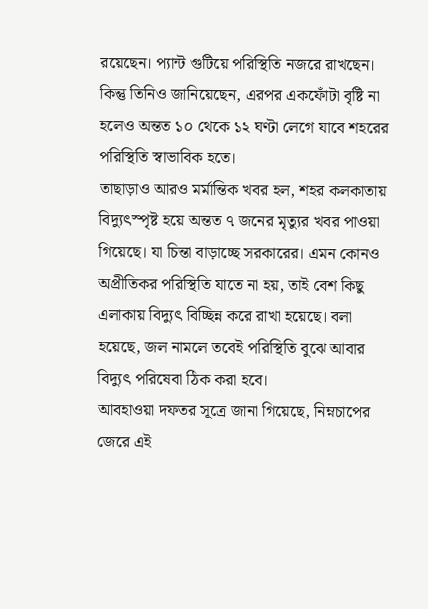রয়েছেন। প্যান্ট গুটিয়ে পরিস্থিতি নজরে রাখছেন। কিন্তু তিনিও জানিয়েছেন, এরপর একফোঁটা বৃষ্টি না হলেও অন্তত ১০ থেকে ১২ ঘণ্টা লেগে যাবে শহরের পরিস্থিতি স্বাভাবিক হতে।
তাছাড়াও আরও মর্মান্তিক খবর হল, শহর কলকাতায় বিদ্যুৎস্পৃষ্ট হয়ে অন্তত ৭ জনের মৃত্যুর খবর পাওয়া গিয়েছে। যা চিন্তা বাড়াচ্ছে সরকারের। এমন কোনও অপ্রীতিকর পরিস্থিতি যাতে না হয়, তাই বেশ কিছু এলাকায় বিদ্যুৎ বিচ্ছিন্ন করে রাখা হয়েছে। বলা হয়েছে, জল নামলে তবেই পরিস্থিতি বুঝে আবার বিদ্যুৎ পরিষেবা ঠিক করা হবে।
আবহাওয়া দফতর সূত্রে জানা গিয়েছে, নিম্নচাপের জেরে এই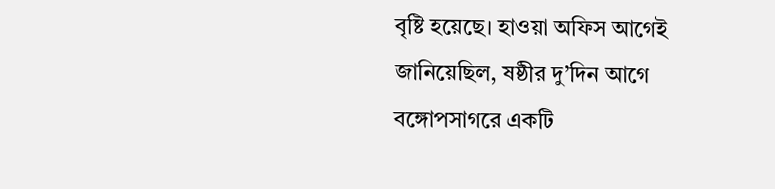বৃষ্টি হয়েছে। হাওয়া অফিস আগেই জানিয়েছিল, ষষ্ঠীর দু’দিন আগে বঙ্গোপসাগরে একটি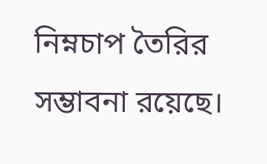নিম্নচাপ তৈরির সম্ভাবনা রয়েছে।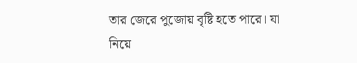তার জেরে পুজোয় বৃষ্টি হতে পারে। যা নিয়ে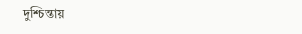দুশ্চিন্তায়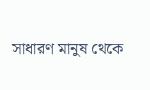সাধারণ মানুষ থেকে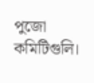পুজো কমিটিগুলি।